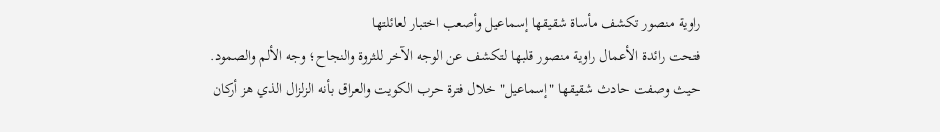راوية منصور تكشف مأساة شقيقها إسماعيل وأصعب اختبار لعائلتها
فتحت رائدة الأعمال راوية منصور قلبها لتكشف عن الوجه الآخر للثروة والنجاح؛ وجه الألم والصمود. حيث وصفت حادث شقيقها "إسماعيل" خلال فترة حرب الكويت والعراق بأنه الزلزال الذي هز أركان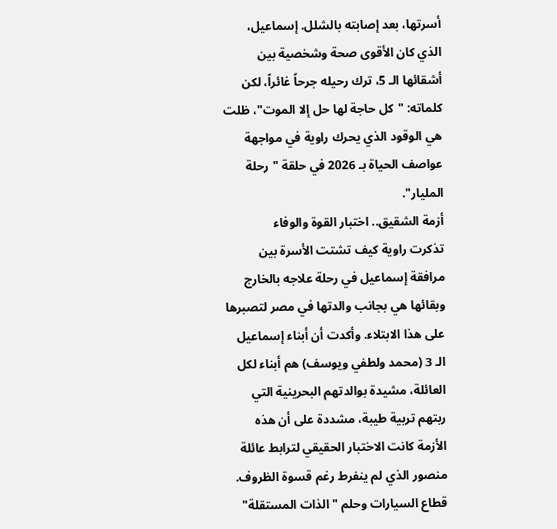أسرتها، بعد إصابته بالشلل. إسماعيل، الذي كان الأقوى صحة وشخصية بين أشقائها الـ 5، ترك رحيله جرحاً غائراً، لكن كلماته: "كل حاجة لها حل إلا الموت"، ظلت هي الوقود الذي يحرك راوية في مواجهة عواصف الحياة بـ 2026 في حلقة "رحلة المليار".
أزمة الشقيق.. اختبار القوة والوفاء
تذكرت راوية كيف تشتت الأسرة بين مرافقة إسماعيل في رحلة علاجه بالخارج وبقائها هي بجانب والدتها في مصر لتصبرها على هذا الابتلاء. وأكدت أن أبناء إسماعيل الـ 3 (محمد ولطفي ويوسف) هم أبناء لكل العائلة، مشيدة بوالدتهم البحرينية التي ربتهم تربية طيبة، مشددة على أن هذه الأزمة كانت الاختبار الحقيقي لترابط عائلة منصور الذي لم ينفرط رغم قسوة الظروف.
قطاع السيارات وحلم "الذات المستقلة"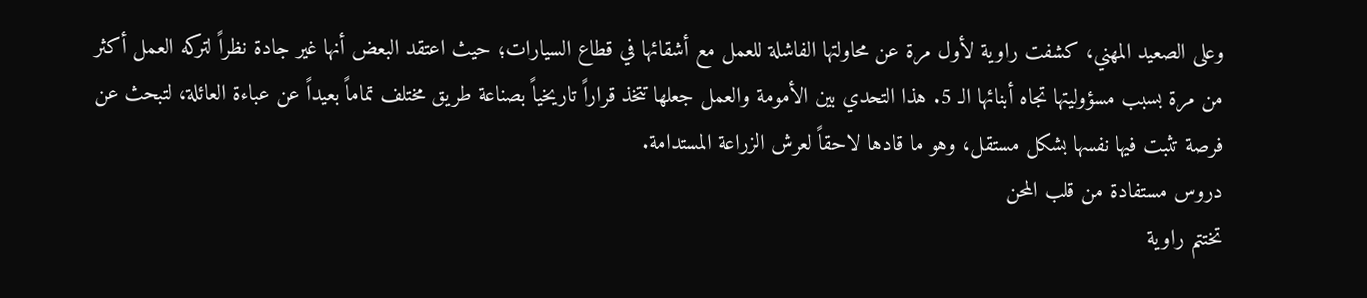وعلى الصعيد المهني، كشفت راوية لأول مرة عن محاولتها الفاشلة للعمل مع أشقائها في قطاع السيارات؛ حيث اعتقد البعض أنها غير جادة نظراً لتركه العمل أكثر من مرة بسبب مسؤوليتها تجاه أبنائها الـ 5. هذا التحدي بين الأمومة والعمل جعلها تتخذ قراراً تاريخياً بصناعة طريق مختلف تماماً بعيداً عن عباءة العائلة، لتبحث عن فرصة تثبت فيها نفسها بشكل مستقل، وهو ما قادها لاحقاً لعرش الزراعة المستدامة.
دروس مستفادة من قلب المحن
تختتم راوية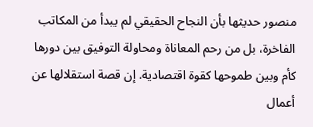منصور حديثها بأن النجاح الحقيقي لم يبدأ من المكاتب الفاخرة، بل من رحم المعاناة ومحاولة التوفيق بين دورها كأم وبين طموحها كقوة اقتصادية. إن قصة استقلالها عن أعمال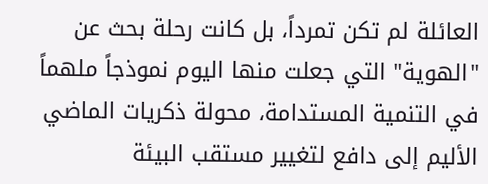العائلة لم تكن تمرداً، بل كانت رحلة بحث عن "الهوية" التي جعلت منها اليوم نموذجاً ملهماً في التنمية المستدامة، محولة ذكريات الماضي الأليم إلى دافع لتغيير مستقب البيئة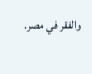والفقر في مصر.